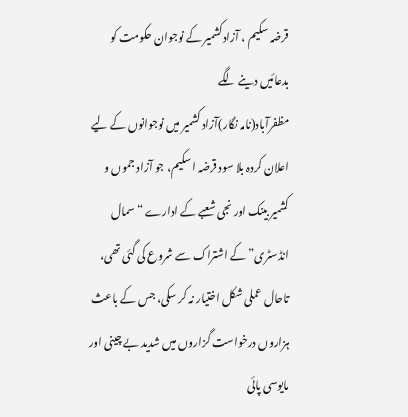قرضہ سکیم ، آزادکشمیر کے نوجوان حکومت کو بدعائیں دینے لگے
مظفرآباد(نامہ نگار)آزاد کشمیر میں نوجوانوں کے لیے اعلان کردہ بلا سود قرضہ اسکیم، جو آزاد جموں و کشمیر بینک اور نجی شعبے کے ادارے “سمال انڈسٹری” کے اشتراک سے شروع کی گئی تھی، تاحال عملی شکل اختیار نہ کر سکی، جس کے باعث ہزاروں درخواست گزاروں میں شدید بے چینی اور مایوسی پائی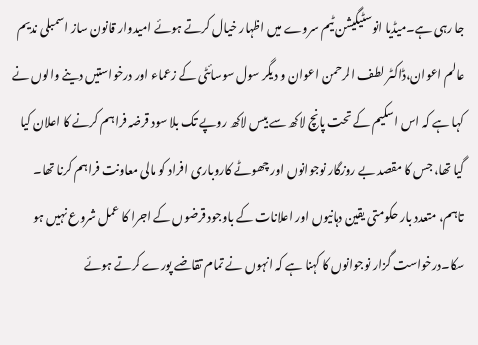جا رہی ہے۔میڈیا انوسٹیگیشن ٹیم سروے میں اظہار خیال کرتے ہوئے امیدوار قانون ساز اسمبلی ندیم عالم اعوان،ڈاکٹر لطف الرحمن اعوان و دیگر سول سوسائٹی کے زعماء اور درخواستیں دینے والوں نے کہا ہے کہ اس اسکیم کے تحت پانچ لاکھ سے بیس لاکھ روپے تک بلا سود قرضہ فراہم کرنے کا اعلان کیا گیا تھا، جس کا مقصد بے روزگار نوجوانوں اور چھوٹے کاروباری افراد کو مالی معاونت فراہم کرنا تھا۔ تاہم، متعدد بار حکومتی یقین دہانیوں اور اعلانات کے باوجود قرضوں کے اجرا کا عمل شروع نہیں ہو سکا۔درخواست گزار نوجوانوں کا کہنا ہے کہ انہوں نے تمام تقاضے پورے کرتے ہوئے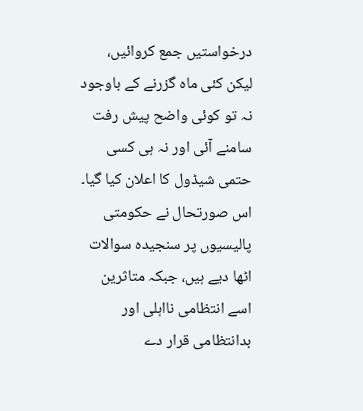درخواستیں جمع کروائیں، لیکن کئی ماہ گزرنے کے باوجود نہ تو کوئی واضح پیش رفت سامنے آئی اور نہ ہی کسی حتمی شیڈول کا اعلان کیا گیا۔ اس صورتحال نے حکومتی پالیسیوں پر سنجیدہ سوالات اٹھا دیے ہیں، جبکہ متاثرین اسے انتظامی نااہلی اور بدانتظامی قرار دے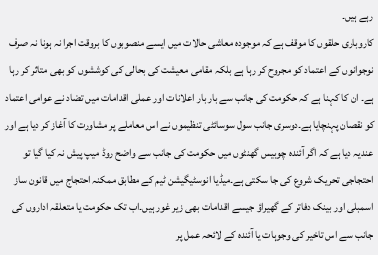رہے ہیں۔
کاروباری حلقوں کا موقف ہے کہ موجودہ معاشی حالات میں ایسے منصوبوں کا بروقت اجرا نہ ہونا نہ صرف نوجوانوں کے اعتماد کو مجروح کر رہا ہے بلکہ مقامی معیشت کی بحالی کی کوششوں کو بھی متاثر کر رہا ہے۔ ان کا کہنا ہے کہ حکومت کی جانب سے بار بار اعلانات اور عملی اقدامات میں تضاد نے عوامی اعتماد کو نقصان پہنچایا ہے۔دوسری جانب سول سوسائٹی تنظیموں نے اس معاملے پر مشاورت کا آغاز کر دیا ہے اور عندیہ دیا ہے کہ اگر آئندہ چوبیس گھنٹوں میں حکومت کی جانب سے واضح روڈ میپ پیش نہ کیا گیا تو احتجاجی تحریک شروع کی جا سکتی ہے۔میڈیا انوسٹیگیشن ٹیم کے مطابق ممکنہ احتجاج میں قانون ساز اسمبلی اور بینک دفاتر کے گھیراؤ جیسے اقدامات بھی زیر غور ہیں۔اب تک حکومت یا متعلقہ اداروں کی جانب سے اس تاخیر کی وجوہات یا آئندہ کے لائحہ عمل پر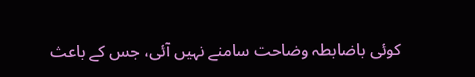کوئی باضابطہ وضاحت سامنے نہیں آئی، جس کے باعث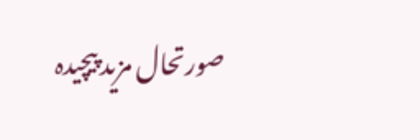صورتحال مزید پیچیدہ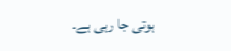ہوتی جا رہی ہے۔